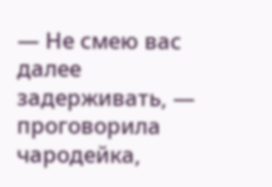— Не смею вас далее задерживать, — проговорила чародейка,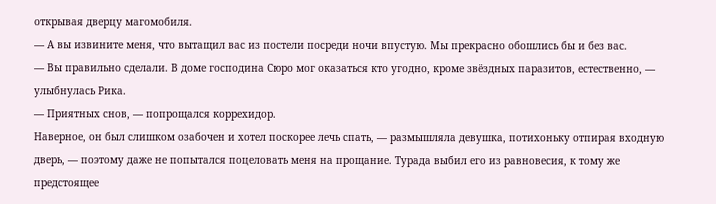открывая дверцу магомобиля.
— А вы извините меня, что вытащил вас из постели посреди ночи впустую. Мы прекрасно обошлись бы и без вас.
— Вы правильно сделали. В доме господина Сюро мог оказаться кто угодно, кроме звёздных паразитов, естественно, — улыбнулась Рика.
— Приятных снов, — попрощался коррехидор.
Наверное, он был слишком озабочен и хотел поскорее лечь спать, — размышляла девушка, потихоньку отпирая входную дверь, — поэтому даже не попытался поцеловать меня на прощание. Турада выбил его из равновесия, к тому же предстоящее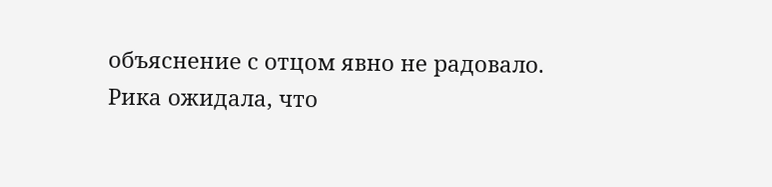объяснение с отцом явно не радовало.
Рика ожидала, что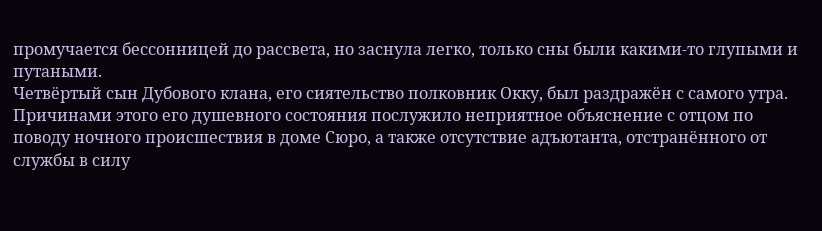промучается бессонницей до рассвета, но заснула легко, только сны были какими-то глупыми и путаными.
Четвёртый сын Дубового клана, его сиятельство полковник Окку, был раздражён с самого утра. Причинами этого его душевного состояния послужило неприятное объяснение с отцом по поводу ночного происшествия в доме Сюро, а также отсутствие адъютанта, отстранённого от службы в силу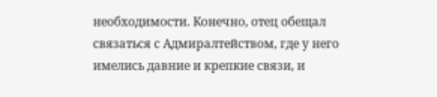необходимости. Конечно, отец обещал связаться с Адмиралтейством, где у него имелись давние и крепкие связи, и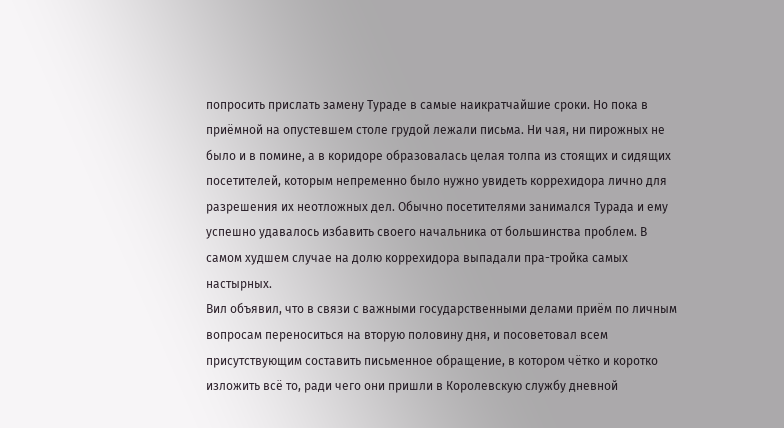попросить прислать замену Тураде в самые наикратчайшие сроки. Но пока в приёмной на опустевшем столе грудой лежали письма. Ни чая, ни пирожных не было и в помине, а в коридоре образовалась целая толпа из стоящих и сидящих посетителей, которым непременно было нужно увидеть коррехидора лично для разрешения их неотложных дел. Обычно посетителями занимался Турада и ему успешно удавалось избавить своего начальника от большинства проблем. В самом худшем случае на долю коррехидора выпадали пра-тройка самых настырных.
Вил объявил, что в связи с важными государственными делами приём по личным вопросам переноситься на вторую половину дня, и посоветовал всем присутствующим составить письменное обращение, в котором чётко и коротко изложить всё то, ради чего они пришли в Королевскую службу дневной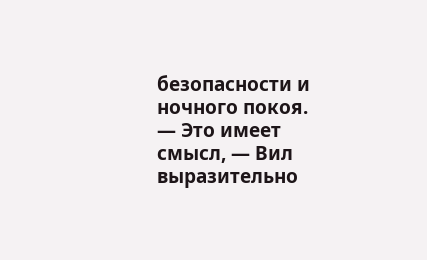безопасности и ночного покоя.
— Это имеет смысл, — Вил выразительно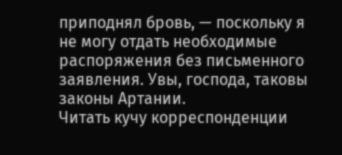приподнял бровь, — поскольку я не могу отдать необходимые распоряжения без письменного заявления. Увы, господа, таковы законы Артании.
Читать кучу корреспонденции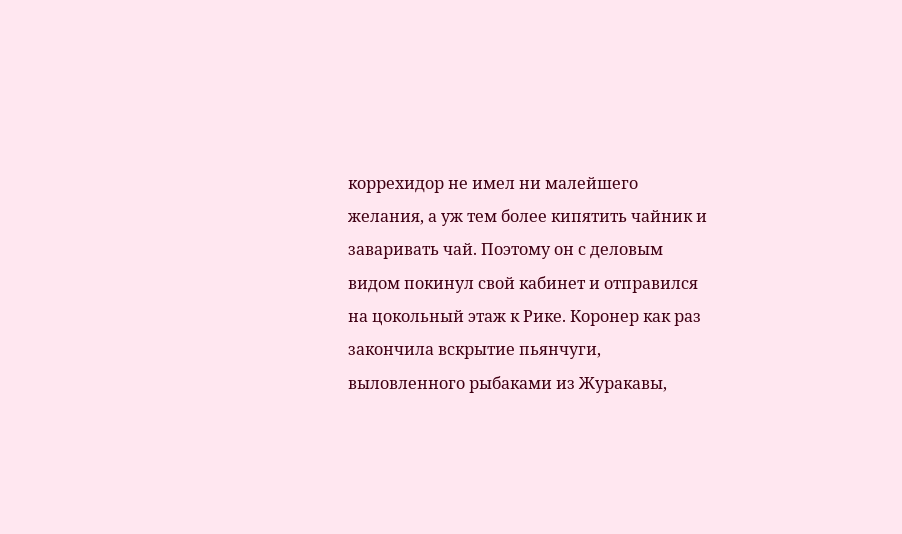коррехидор не имел ни малейшего желания, а уж тем более кипятить чайник и заваривать чай. Поэтому он с деловым видом покинул свой кабинет и отправился на цокольный этаж к Рике. Коронер как раз закончила вскрытие пьянчуги, выловленного рыбаками из Журакавы,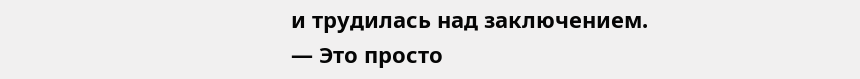и трудилась над заключением.
— Это просто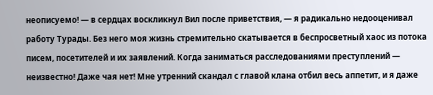неописуемо! — в сердцах воскликнул Вил после приветствия, — я радикально недооценивал работу Турады. Без него моя жизнь стремительно скатывается в беспросветный хаос из потока писем, посетителей и их заявлений. Когда заниматься расследованиями преступлений — неизвестно! Даже чая нет! Мне утренний скандал с главой клана отбил весь аппетит, и я даже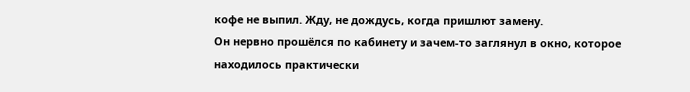кофе не выпил. Жду, не дождусь, когда пришлют замену.
Он нервно прошёлся по кабинету и зачем-то заглянул в окно, которое находилось практически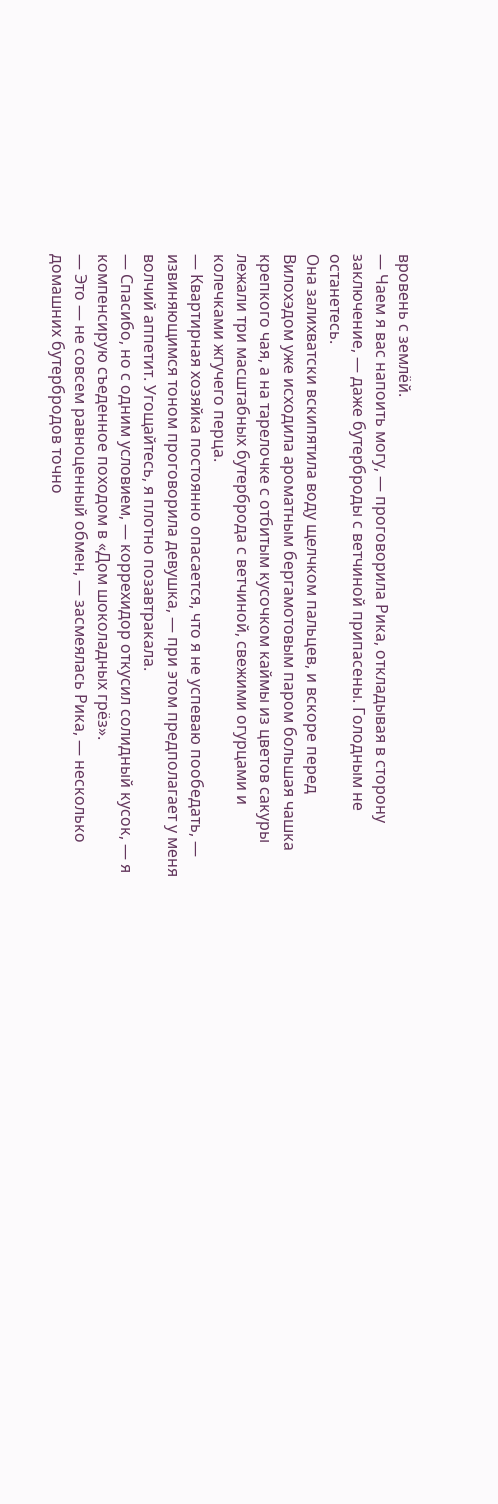вровень с землёй.
— Чаем я вас напоить могу, — проговорила Рика, откладывая в сторону заключение, — даже бутерброды с ветчиной припасены. Голодным не останетесь.
Она залихватски вскипятила воду щелчком пальцев, и вскоре перед Вилохэдом уже исходила ароматным бергамотовым паром большая чашка крепкого чая, а на тарелочке с отбитым кусочком каймы из цветов сакуры лежали три масштабных бутерброда с ветчиной, свежими огурцами и колечками жгучего перца.
— Квартирная хозяйка постоянно опасается, что я не успеваю пообедать, — извиняющимся тоном проговорила девушка, — при этом предполагает у меня волчий аппетит. Угощайтесь, я плотно позавтракала.
— Спасибо, но с одним условием, — коррехидор откусил солидный кусок, — я компенсирую съеденное походом в «Дом шоколадных грёз».
— Это — не совсем равноценный обмен, — засмеялась Рика, — несколько домашних бутербродов точно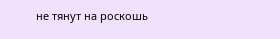не тянут на роскошь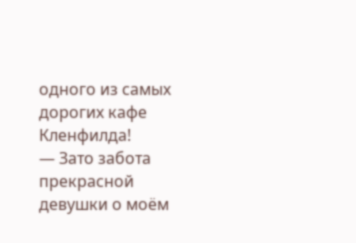одного из самых дорогих кафе Кленфилда!
— Зато забота прекрасной девушки о моём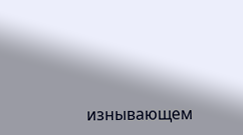изнывающем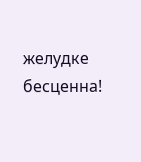желудке бесценна!